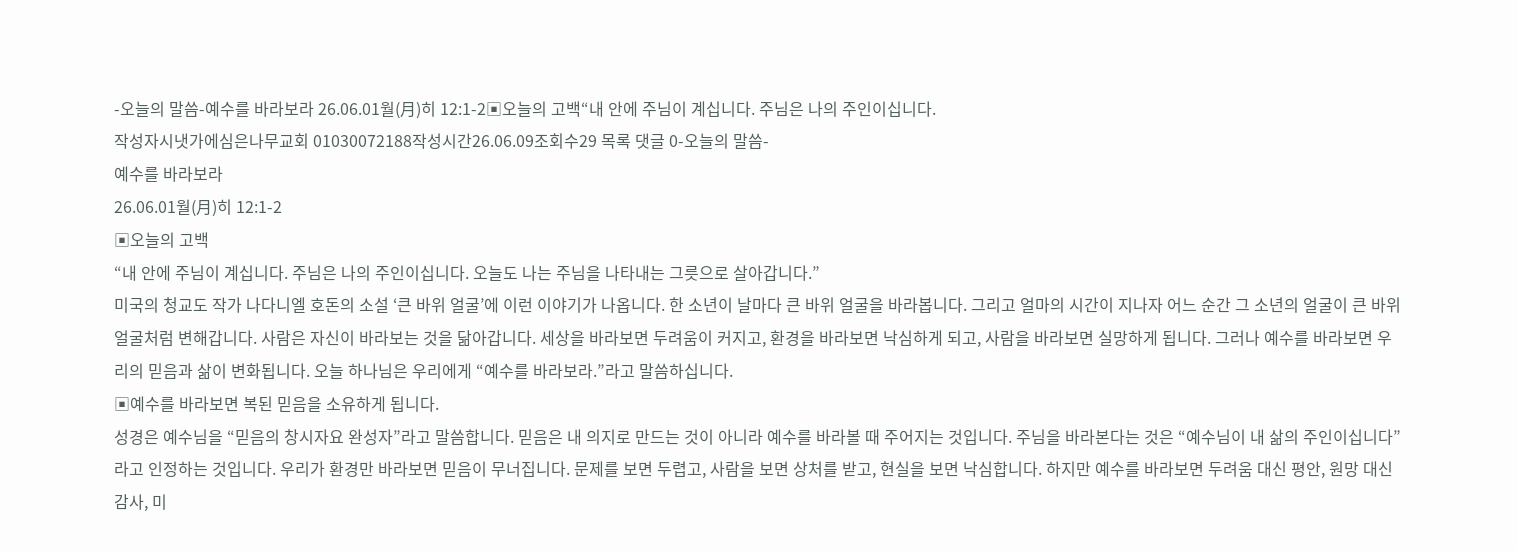-오늘의 말씀-예수를 바라보라 26.06.01월(月)히 12:1-2▣오늘의 고백“내 안에 주님이 계십니다. 주님은 나의 주인이십니다.
작성자시냇가에심은나무교회 01030072188작성시간26.06.09조회수29 목록 댓글 0-오늘의 말씀-
예수를 바라보라
26.06.01월(月)히 12:1-2
▣오늘의 고백
“내 안에 주님이 계십니다. 주님은 나의 주인이십니다. 오늘도 나는 주님을 나타내는 그릇으로 살아갑니다.”
미국의 청교도 작가 나다니엘 호돈의 소설 ‘큰 바위 얼굴’에 이런 이야기가 나옵니다. 한 소년이 날마다 큰 바위 얼굴을 바라봅니다. 그리고 얼마의 시간이 지나자 어느 순간 그 소년의 얼굴이 큰 바위 얼굴처럼 변해갑니다. 사람은 자신이 바라보는 것을 닮아갑니다. 세상을 바라보면 두려움이 커지고, 환경을 바라보면 낙심하게 되고, 사람을 바라보면 실망하게 됩니다. 그러나 예수를 바라보면 우리의 믿음과 삶이 변화됩니다. 오늘 하나님은 우리에게 “예수를 바라보라.”라고 말씀하십니다.
▣예수를 바라보면 복된 믿음을 소유하게 됩니다.
성경은 예수님을 “믿음의 창시자요 완성자”라고 말씀합니다. 믿음은 내 의지로 만드는 것이 아니라 예수를 바라볼 때 주어지는 것입니다. 주님을 바라본다는 것은 “예수님이 내 삶의 주인이십니다”라고 인정하는 것입니다. 우리가 환경만 바라보면 믿음이 무너집니다. 문제를 보면 두렵고, 사람을 보면 상처를 받고, 현실을 보면 낙심합니다. 하지만 예수를 바라보면 두려움 대신 평안, 원망 대신 감사, 미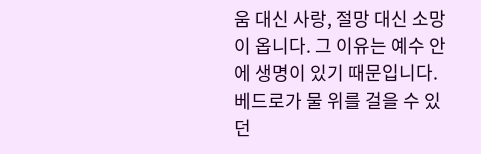움 대신 사랑, 절망 대신 소망이 옵니다. 그 이유는 예수 안에 생명이 있기 때문입니다. 베드로가 물 위를 걸을 수 있던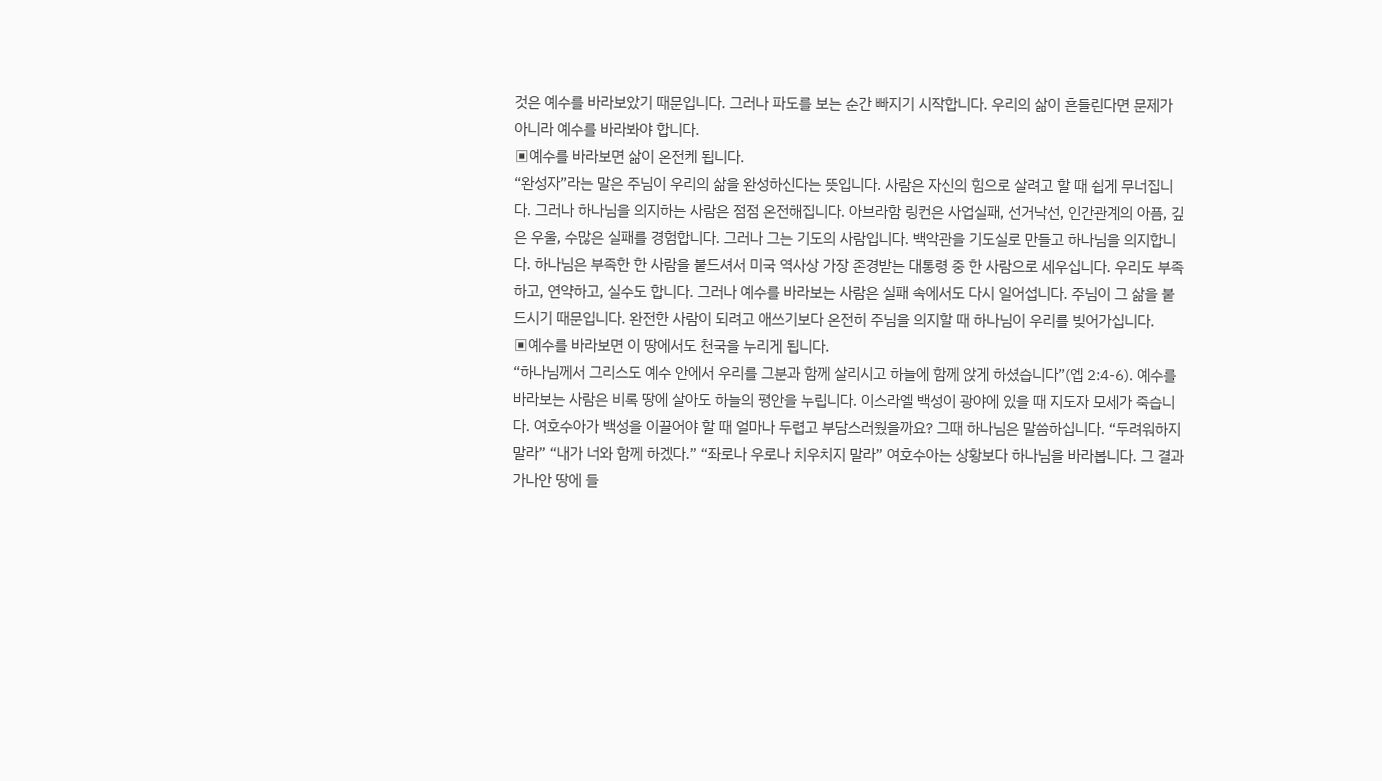것은 예수를 바라보았기 때문입니다. 그러나 파도를 보는 순간 빠지기 시작합니다. 우리의 삶이 흔들린다면 문제가 아니라 예수를 바라봐야 합니다.
▣예수를 바라보면 삶이 온전케 됩니다.
“완성자”라는 말은 주님이 우리의 삶을 완성하신다는 뜻입니다. 사람은 자신의 힘으로 살려고 할 때 쉽게 무너집니다. 그러나 하나님을 의지하는 사람은 점점 온전해집니다. 아브라함 링컨은 사업실패, 선거낙선, 인간관계의 아픔, 깊은 우울, 수많은 실패를 경험합니다. 그러나 그는 기도의 사람입니다. 백악관을 기도실로 만들고 하나님을 의지합니다. 하나님은 부족한 한 사람을 붙드셔서 미국 역사상 가장 존경받는 대통령 중 한 사람으로 세우십니다. 우리도 부족하고, 연약하고, 실수도 합니다. 그러나 예수를 바라보는 사람은 실패 속에서도 다시 일어섭니다. 주님이 그 삶을 붙드시기 때문입니다. 완전한 사람이 되려고 애쓰기보다 온전히 주님을 의지할 때 하나님이 우리를 빚어가십니다.
▣예수를 바라보면 이 땅에서도 천국을 누리게 됩니다.
“하나님께서 그리스도 예수 안에서 우리를 그분과 함께 살리시고 하늘에 함께 앉게 하셨습니다”(엡 2:4-6). 예수를 바라보는 사람은 비록 땅에 살아도 하늘의 평안을 누립니다. 이스라엘 백성이 광야에 있을 때 지도자 모세가 죽습니다. 여호수아가 백성을 이끌어야 할 때 얼마나 두렵고 부담스러웠을까요? 그때 하나님은 말씀하십니다. “두려워하지 말라” “내가 너와 함께 하겠다.” “좌로나 우로나 치우치지 말라” 여호수아는 상황보다 하나님을 바라봅니다. 그 결과 가나안 땅에 들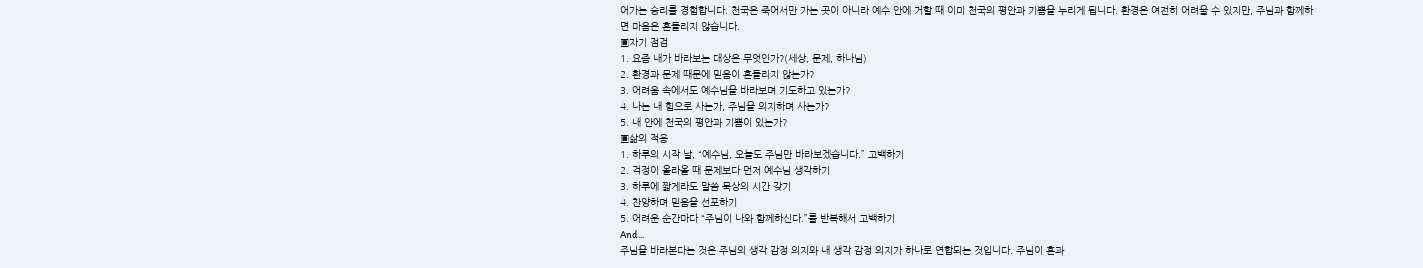어가는 승리를 경험합니다. 천국은 죽어서만 가는 곳이 아니라 예수 안에 거할 때 이미 천국의 평안과 기쁨을 누리게 됩니다. 환경은 여전히 어려울 수 있지만, 주님과 함께하면 마음은 흔들리지 않습니다.
▣자기 점검
1. 요즘 내가 바라보는 대상은 무엇인가?(세상, 문제, 하나님)
2. 환경과 문제 때문에 믿음이 흔들리지 않는가?
3. 어려움 속에서도 예수님을 바라보며 기도하고 있는가?
4. 나는 내 힘으로 사는가, 주님을 의지하며 사는가?
5. 내 안에 천국의 평안과 기쁨이 있는가?
▣삶의 적용
1. 하루의 시작 날, “예수님, 오늘도 주님만 바라보겠습니다.” 고백하기
2. 걱정이 올라올 때 문제보다 먼저 예수님 생각하기
3. 하루에 짧게라도 말씀 묵상의 시간 갖기
4. 찬양하며 믿음을 선포하기
5. 어려운 순간마다 “주님이 나와 함께하신다.”를 반복해서 고백하기
And...
주님을 바라본다는 것은 주님의 생각 감정 의지와 내 생각 감정 의지가 하나로 연합되는 것입니다. 주님이 혼과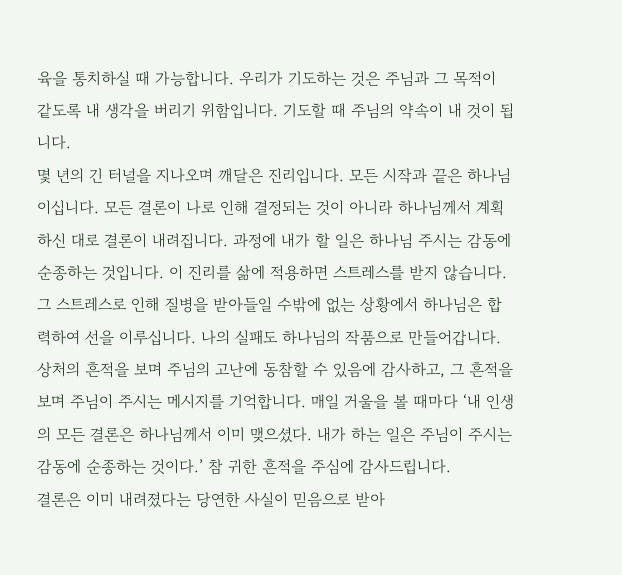육을 통치하실 때 가능합니다. 우리가 기도하는 것은 주님과 그 목적이 같도록 내 생각을 버리기 위함입니다. 기도할 때 주님의 약속이 내 것이 됩니다.
몇 년의 긴 터널을 지나오며 깨달은 진리입니다. 모든 시작과 끝은 하나님이십니다. 모든 결론이 나로 인해 결정되는 것이 아니라 하나님께서 계획하신 대로 결론이 내려집니다. 과정에 내가 할 일은 하나님 주시는 감동에 순종하는 것입니다. 이 진리를 삶에 적용하면 스트레스를 받지 않습니다. 그 스트레스로 인해 질병을 받아들일 수밖에 없는 상황에서 하나님은 합력하여 선을 이루십니다. 나의 실패도 하나님의 작품으로 만들어갑니다. 상처의 흔적을 보며 주님의 고난에 동참할 수 있음에 감사하고, 그 흔적을 보며 주님이 주시는 메시지를 기억합니다. 매일 거울을 볼 때마다 ‘내 인생의 모든 결론은 하나님께서 이미 맺으셨다. 내가 하는 일은 주님이 주시는 감동에 순종하는 것이다.’ 참 귀한 흔적을 주심에 감사드립니다.
결론은 이미 내려졌다는 당연한 사실이 믿음으로 받아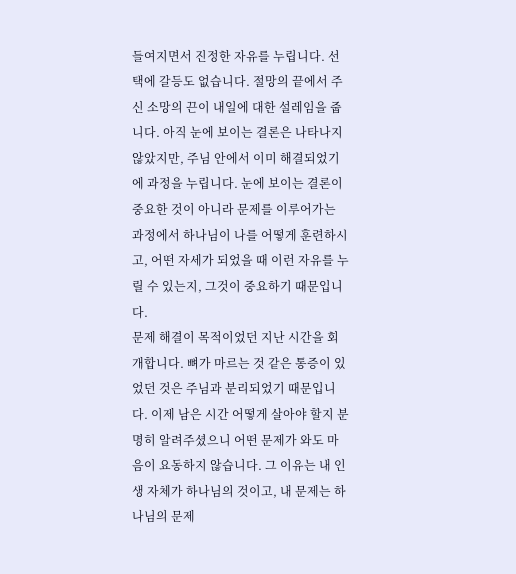들여지면서 진정한 자유를 누립니다. 선택에 갈등도 없습니다. 절망의 끝에서 주신 소망의 끈이 내일에 대한 설레임을 줍니다. 아직 눈에 보이는 결론은 나타나지 않았지만, 주님 안에서 이미 해결되었기에 과정을 누립니다. 눈에 보이는 결론이 중요한 것이 아니라 문제를 이루어가는 과정에서 하나님이 나를 어떻게 훈련하시고, 어떤 자세가 되었을 때 이런 자유를 누릴 수 있는지, 그것이 중요하기 때문입니다.
문제 해결이 목적이었던 지난 시간을 회개합니다. 뼈가 마르는 것 같은 통증이 있었던 것은 주님과 분리되었기 때문입니다. 이제 남은 시간 어떻게 살아야 할지 분명히 알려주셨으니 어떤 문제가 와도 마음이 요동하지 않습니다. 그 이유는 내 인생 자체가 하나님의 것이고, 내 문제는 하나님의 문제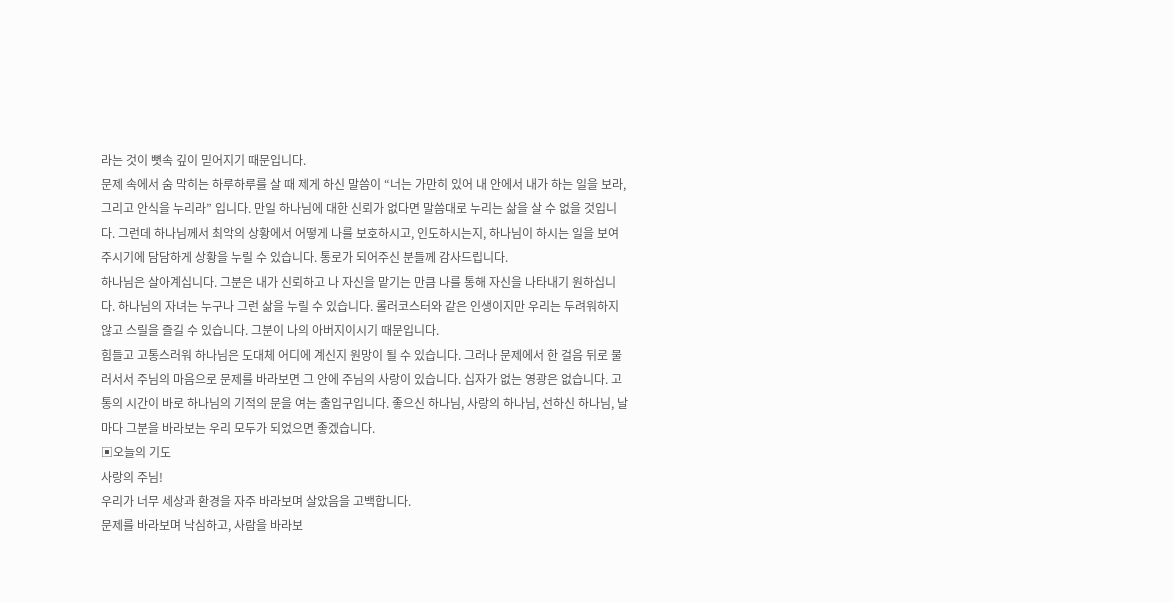라는 것이 뼛속 깊이 믿어지기 때문입니다.
문제 속에서 숨 막히는 하루하루를 살 때 제게 하신 말씀이 “너는 가만히 있어 내 안에서 내가 하는 일을 보라, 그리고 안식을 누리라” 입니다. 만일 하나님에 대한 신뢰가 없다면 말씀대로 누리는 삶을 살 수 없을 것입니다. 그런데 하나님께서 최악의 상황에서 어떻게 나를 보호하시고, 인도하시는지, 하나님이 하시는 일을 보여주시기에 담담하게 상황을 누릴 수 있습니다. 통로가 되어주신 분들께 감사드립니다.
하나님은 살아계십니다. 그분은 내가 신뢰하고 나 자신을 맡기는 만큼 나를 통해 자신을 나타내기 원하십니다. 하나님의 자녀는 누구나 그런 삶을 누릴 수 있습니다. 롤러코스터와 같은 인생이지만 우리는 두려워하지 않고 스릴을 즐길 수 있습니다. 그분이 나의 아버지이시기 때문입니다.
힘들고 고통스러워 하나님은 도대체 어디에 계신지 원망이 될 수 있습니다. 그러나 문제에서 한 걸음 뒤로 물러서서 주님의 마음으로 문제를 바라보면 그 안에 주님의 사랑이 있습니다. 십자가 없는 영광은 없습니다. 고통의 시간이 바로 하나님의 기적의 문을 여는 출입구입니다. 좋으신 하나님, 사랑의 하나님, 선하신 하나님, 날마다 그분을 바라보는 우리 모두가 되었으면 좋겠습니다.
▣오늘의 기도
사랑의 주님!
우리가 너무 세상과 환경을 자주 바라보며 살았음을 고백합니다.
문제를 바라보며 낙심하고, 사람을 바라보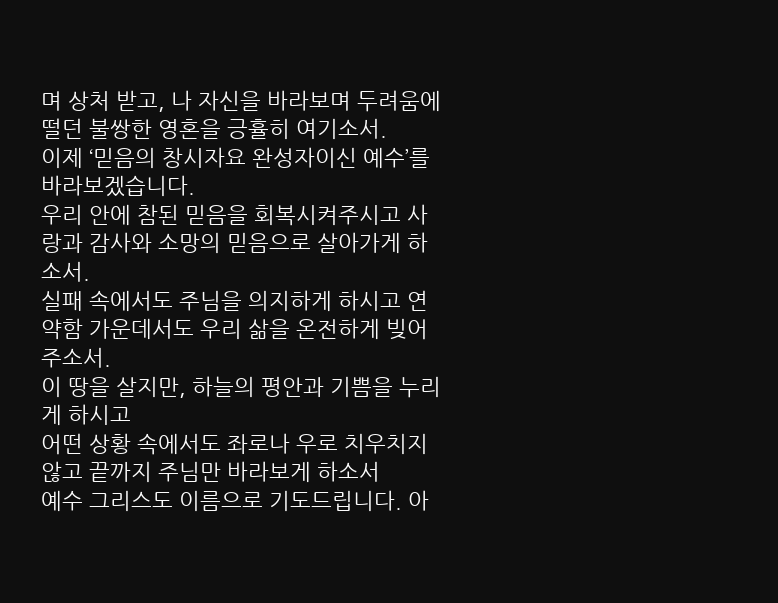며 상처 받고, 나 자신을 바라보며 두려움에 떨던 불쌍한 영혼을 긍휼히 여기소서.
이제 ‘믿음의 창시자요 완성자이신 예수’를 바라보겠습니다.
우리 안에 참된 믿음을 회복시켜주시고 사랑과 감사와 소망의 믿음으로 살아가게 하소서.
실패 속에서도 주님을 의지하게 하시고 연약함 가운데서도 우리 삶을 온전하게 빚어주소서.
이 땅을 살지만, 하늘의 평안과 기쁨을 누리게 하시고
어떤 상황 속에서도 좌로나 우로 치우치지 않고 끝까지 주님만 바라보게 하소서
예수 그리스도 이름으로 기도드립니다. 아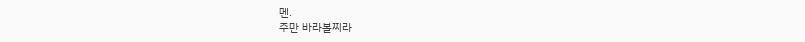멘.
주만 바라볼찌라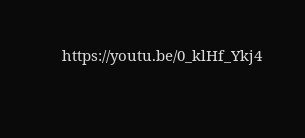https://youtu.be/0_klHf_Ykj4